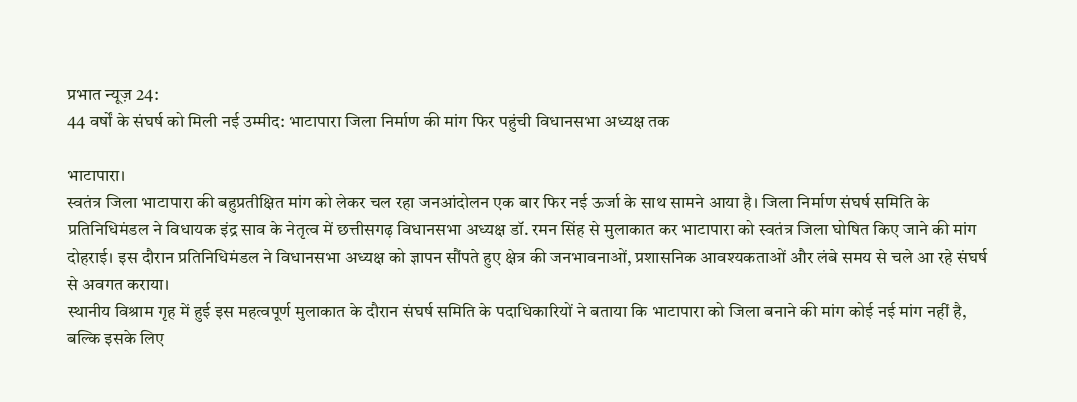प्रभात न्यूज़ 24:
44 वर्षों के संघर्ष को मिली नई उम्मीद: भाटापारा जिला निर्माण की मांग फिर पहुंची विधानसभा अध्यक्ष तक

भाटापारा।
स्वतंत्र जिला भाटापारा की बहुप्रतीक्षित मांग को लेकर चल रहा जनआंदोलन एक बार फिर नई ऊर्जा के साथ सामने आया है। जिला निर्माण संघर्ष समिति के प्रतिनिधिमंडल ने विधायक इंद्र साव के नेतृत्व में छत्तीसगढ़ विधानसभा अध्यक्ष डॉ. रमन सिंह से मुलाकात कर भाटापारा को स्वतंत्र जिला घोषित किए जाने की मांग दोहराई। इस दौरान प्रतिनिधिमंडल ने विधानसभा अध्यक्ष को ज्ञापन सौंपते हुए क्षेत्र की जनभावनाओं, प्रशासनिक आवश्यकताओं और लंबे समय से चले आ रहे संघर्ष से अवगत कराया।
स्थानीय विश्राम गृह में हुई इस महत्वपूर्ण मुलाकात के दौरान संघर्ष समिति के पदाधिकारियों ने बताया कि भाटापारा को जिला बनाने की मांग कोई नई मांग नहीं है, बल्कि इसके लिए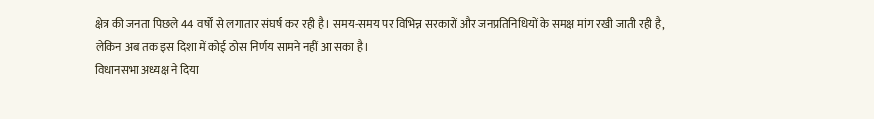क्षेत्र की जनता पिछले 44 वर्षों से लगातार संघर्ष कर रही है। समय-समय पर विभिन्न सरकारों और जनप्रतिनिधियों के समक्ष मांग रखी जाती रही है, लेकिन अब तक इस दिशा में कोई ठोस निर्णय सामने नहीं आ सका है।
विधानसभा अध्यक्ष ने दिया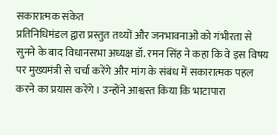सकारात्मक संकेत
प्रतिनिधिमंडल द्वारा प्रस्तुत तथ्यों और जनभावनाओं को गंभीरता से सुनने के बाद विधानसभा अध्यक्ष डॉ. रमन सिंह ने कहा कि वे इस विषय पर मुख्यमंत्री से चर्चा करेंगे और मांग के संबंध में सकारात्मक पहल करने का प्रयास करेंगे। उन्होंने आश्वस्त किया कि भाटापारा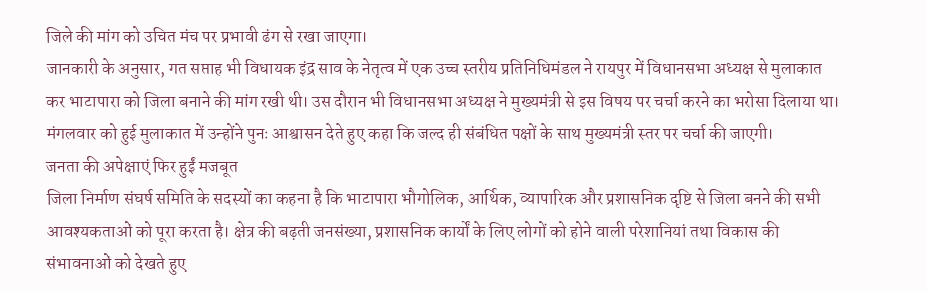जिले की मांग को उचित मंच पर प्रभावी ढंग से रखा जाएगा।
जानकारी के अनुसार, गत सप्ताह भी विधायक इंद्र साव के नेतृत्व में एक उच्च स्तरीय प्रतिनिधिमंडल ने रायपुर में विधानसभा अध्यक्ष से मुलाकात कर भाटापारा को जिला बनाने की मांग रखी थी। उस दौरान भी विधानसभा अध्यक्ष ने मुख्यमंत्री से इस विषय पर चर्चा करने का भरोसा दिलाया था। मंगलवार को हुई मुलाकात में उन्होंने पुनः आश्वासन देते हुए कहा कि जल्द ही संबंधित पक्षों के साथ मुख्यमंत्री स्तर पर चर्चा की जाएगी।
जनता की अपेक्षाएं फिर हुईं मजबूत
जिला निर्माण संघर्ष समिति के सदस्यों का कहना है कि भाटापारा भौगोलिक, आर्थिक, व्यापारिक और प्रशासनिक दृष्टि से जिला बनने की सभी आवश्यकताओं को पूरा करता है। क्षेत्र की बढ़ती जनसंख्या, प्रशासनिक कार्यों के लिए लोगों को होने वाली परेशानियां तथा विकास की संभावनाओं को देखते हुए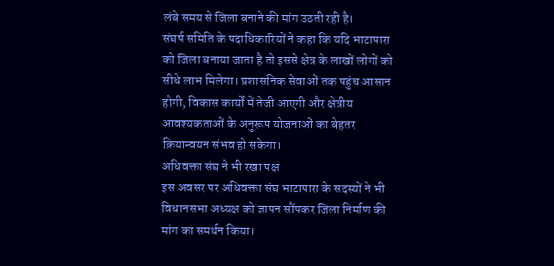लंबे समय से जिला बनाने की मांग उठती रही है।
संघर्ष समिति के पदाधिकारियों ने कहा कि यदि भाटापारा को जिला बनाया जाता है तो इससे क्षेत्र के लाखों लोगों को सीधे लाभ मिलेगा। प्रशासनिक सेवाओं तक पहुंच आसान होगी, विकास कार्यों में तेजी आएगी और क्षेत्रीय आवश्यकताओं के अनुरूप योजनाओं का बेहतर क्रियान्वयन संभव हो सकेगा।
अधिवक्ता संघ ने भी रखा पक्ष
इस अवसर पर अधिवक्ता संघ भाटापारा के सदस्यों ने भी विधानसभा अध्यक्ष को ज्ञापन सौंपकर जिला निर्माण की मांग का समर्थन किया।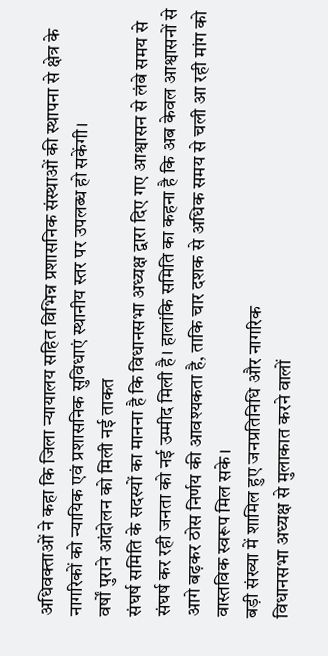अधिवक्ताओं ने कहा कि जिला न्यायालय सहित विभिन्न प्रशासनिक संस्थाओं की स्थापना से क्षेत्र के नागरिकों को न्यायिक एवं प्रशासनिक सुविधाएं स्थानीय स्तर पर उपलब्ध हो सकेंगी।
वर्षों पुराने आंदोलन को मिली नई ताकत
संघर्ष समिति के सदस्यों का मानना है कि विधानसभा अध्यक्ष द्वारा दिए गए आश्वासन से लंबे समय से संघर्ष कर रही जनता को नई उम्मीद मिली है। हालांकि समिति का कहना है कि अब केवल आश्वासनों से आगे बढ़कर ठोस निर्णय की आवश्यकता है, ताकि चार दशक से अधिक समय से चली आ रही मांग को वास्तविक स्वरूप मिल सके।
बड़ी संख्या में शामिल हुए जनप्रतिनिधि और नागरिक
विधानसभा अध्यक्ष से मुलाकात करने वालों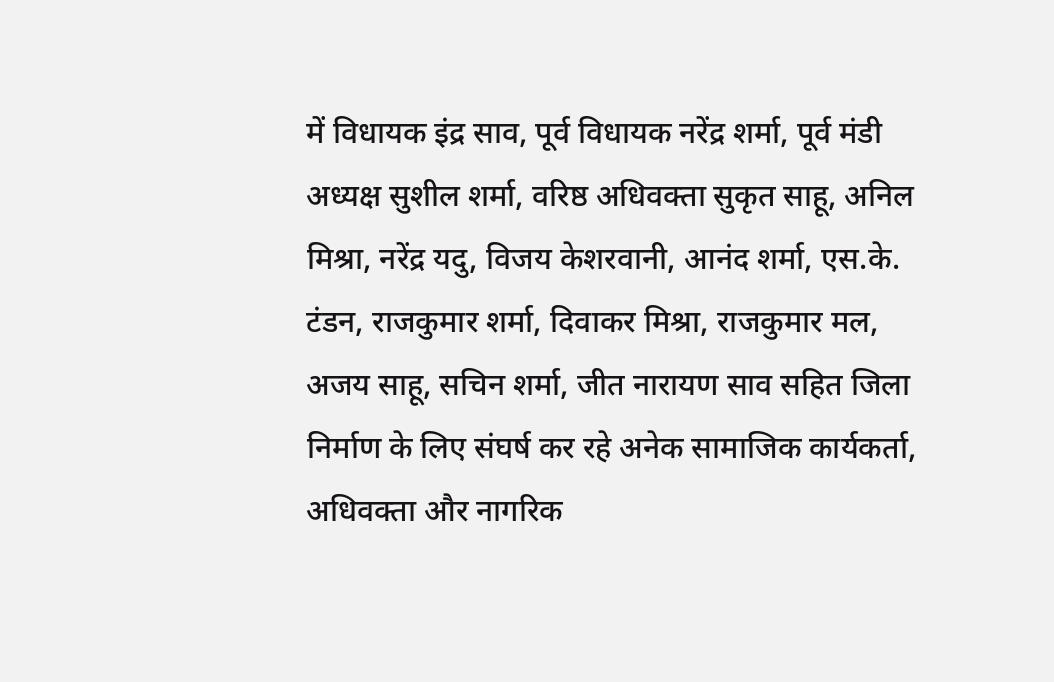में विधायक इंद्र साव, पूर्व विधायक नरेंद्र शर्मा, पूर्व मंडी अध्यक्ष सुशील शर्मा, वरिष्ठ अधिवक्ता सुकृत साहू, अनिल मिश्रा, नरेंद्र यदु, विजय केशरवानी, आनंद शर्मा, एस.के. टंडन, राजकुमार शर्मा, दिवाकर मिश्रा, राजकुमार मल, अजय साहू, सचिन शर्मा, जीत नारायण साव सहित जिला निर्माण के लिए संघर्ष कर रहे अनेक सामाजिक कार्यकर्ता, अधिवक्ता और नागरिक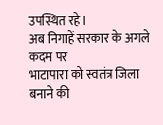उपस्थित रहे।
अब निगाहें सरकार के अगले कदम पर
भाटापारा को स्वतंत्र जिला बनाने की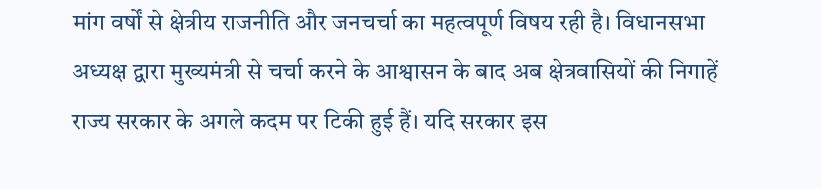मांग वर्षों से क्षेत्रीय राजनीति और जनचर्चा का महत्वपूर्ण विषय रही है। विधानसभा अध्यक्ष द्वारा मुख्यमंत्री से चर्चा करने के आश्वासन के बाद अब क्षेत्रवासियों की निगाहें राज्य सरकार के अगले कदम पर टिकी हुई हैं। यदि सरकार इस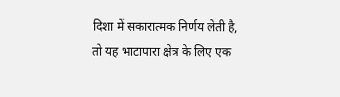दिशा में सकारात्मक निर्णय लेती है, तो यह भाटापारा क्षेत्र के लिए एक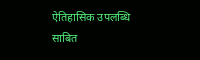ऐतिहासिक उपलब्धि साबित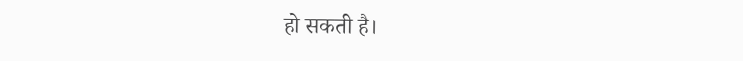हो सकती है।